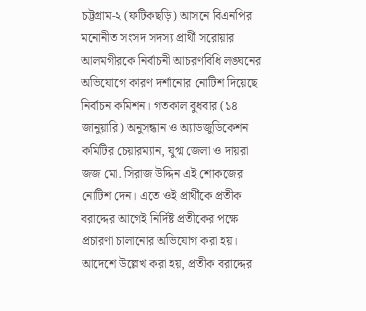চট্টগ্রাম-২ (ফটিকছড়ি) আসনে বিএনপির মনোনীত সংসদ সদস্য প্রার্থী সরোয়ার আলমগীরকে নির্বাচনী আচরণবিধি লঙ্ঘনের অভিযোগে কারণ দর্শানোর নোটিশ দিয়েছে নির্বাচন কমিশন। গতকাল বুধবার (১৪ জানুয়ারি) অনুসন্ধান ও অ্যাডজুডিকেশন কমিটির চেয়ারম্যান, যুগ্ম জেলা ও দায়রা জজ মো. সিরাজ উদ্দিন এই শোকজের নোটিশ দেন। এতে ওই প্রার্থীকে প্রতীক বরাদ্দের আগেই নির্দিষ্ট প্রতীকের পক্ষে প্রচারণা চালানোর অভিযোগ করা হয়।
আদেশে উল্লেখ করা হয়, প্রতীক বরাদ্দের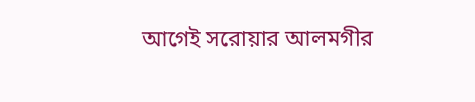আগেই সরোয়ার আলমগীর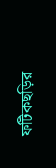ফটিকছড়ির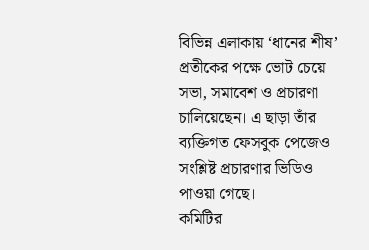বিভিন্ন এলাকায় ‘ধানের শীষ’ প্রতীকের পক্ষে ভোট চেয়ে সভা, সমাবেশ ও প্রচারণা চালিয়েছেন। এ ছাড়া তাঁর ব্যক্তিগত ফেসবুক পেজেও সংশ্লিষ্ট প্রচারণার ভিডিও পাওয়া গেছে।
কমিটির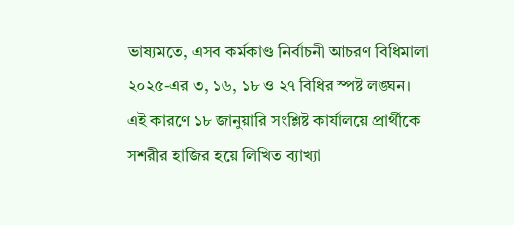ভাষ্যমতে, এসব কর্মকাণ্ড নির্বাচনী আচরণ বিধিমালা ২০২৫-এর ৩, ১৬, ১৮ ও ২৭ বিধির স্পষ্ট লঙ্ঘন। এই কারণে ১৮ জানুয়ারি সংশ্লিষ্ট কার্যালয়ে প্রার্থীকে সশরীর হাজির হয়ে লিখিত ব্যাখ্যা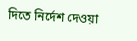দিতে নির্দেশ দেওয়া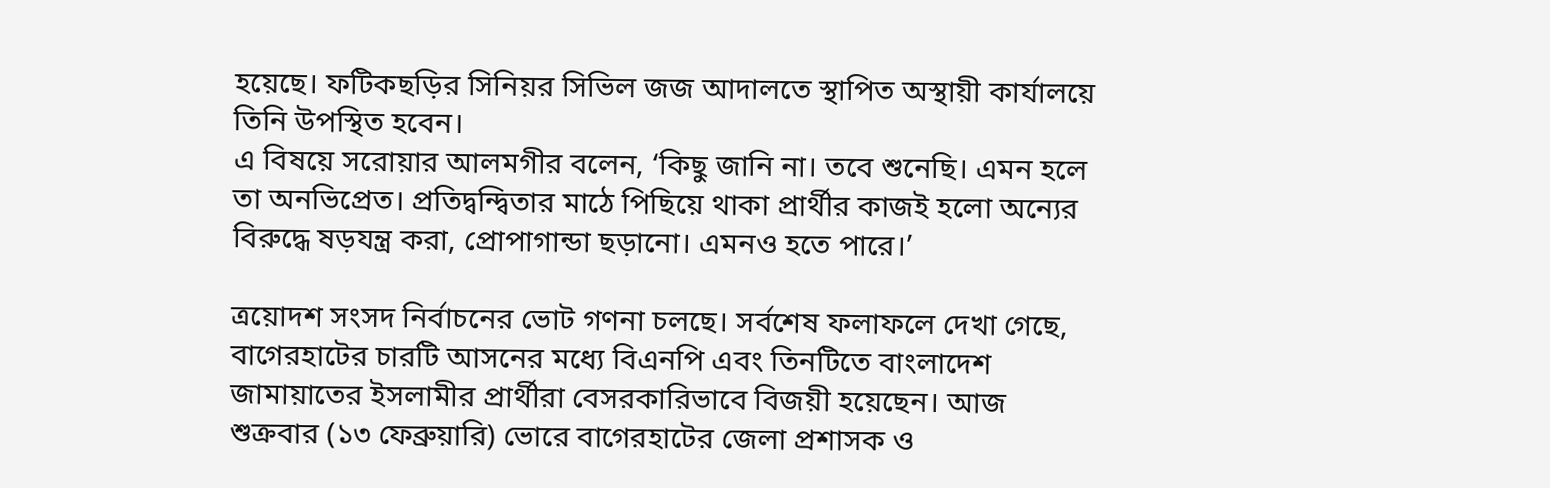হয়েছে। ফটিকছড়ির সিনিয়র সিভিল জজ আদালতে স্থাপিত অস্থায়ী কার্যালয়ে তিনি উপস্থিত হবেন।
এ বিষয়ে সরোয়ার আলমগীর বলেন, ‘কিছু জানি না। তবে শুনেছি। এমন হলে তা অনভিপ্রেত। প্রতিদ্বন্দ্বিতার মাঠে পিছিয়ে থাকা প্রার্থীর কাজই হলো অন্যের বিরুদ্ধে ষড়যন্ত্র করা, প্রোপাগান্ডা ছড়ানো। এমনও হতে পারে।’

ত্রয়োদশ সংসদ নির্বাচনের ভোট গণনা চলছে। সর্বশেষ ফলাফলে দেখা গেছে, বাগেরহাটের চারটি আসনের মধ্যে বিএনপি এবং তিনটিতে বাংলাদেশ জামায়াতের ইসলামীর প্রার্থীরা বেসরকারিভাবে বিজয়ী হয়েছেন। আজ শুক্রবার (১৩ ফেব্রুয়ারি) ভোরে বাগেরহাটের জেলা প্রশাসক ও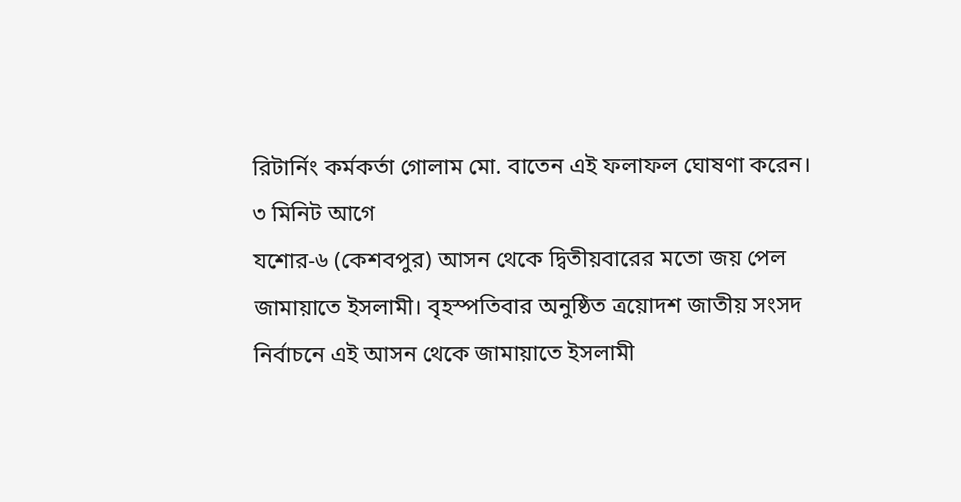রিটার্নিং কর্মকর্তা গোলাম মো. বাতেন এই ফলাফল ঘোষণা করেন।
৩ মিনিট আগে
যশোর-৬ (কেশবপুর) আসন থেকে দ্বিতীয়বারের মতো জয় পেল জামায়াতে ইসলামী। বৃহস্পতিবার অনুষ্ঠিত ত্রয়োদশ জাতীয় সংসদ নির্বাচনে এই আসন থেকে জামায়াতে ইসলামী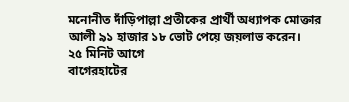মনোনীত দাঁড়িপাল্লা প্রতীকের প্রার্থী অধ্যাপক মোক্তার আলী ৯১ হাজার ১৮ ভোট পেয়ে জয়লাভ করেন।
২৫ মিনিট আগে
বাগেরহাটের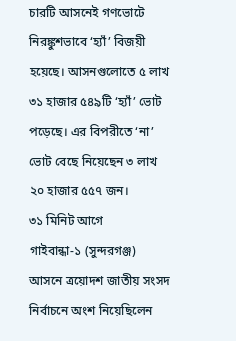চারটি আসনেই গণভোটে নিরঙ্কুশভাবে ‘হ্যাঁ’ বিজয়ী হয়েছে। আসনগুলোতে ৫ লাখ ৩১ হাজার ৫৪৯টি ‘হ্যাঁ’ ভোট পড়েছে। এর বিপরীতে ‘না’ ভোট বেছে নিয়েছেন ৩ লাখ ২০ হাজার ৫৫৭ জন।
৩১ মিনিট আগে
গাইবান্ধা-১ (সুন্দরগঞ্জ) আসনে ত্রয়োদশ জাতীয় সংসদ নির্বাচনে অংশ নিয়েছিলেন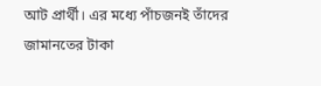আট প্রার্থী। এর মধ্যে পাঁচজনই তাঁদের জামানতের টাকা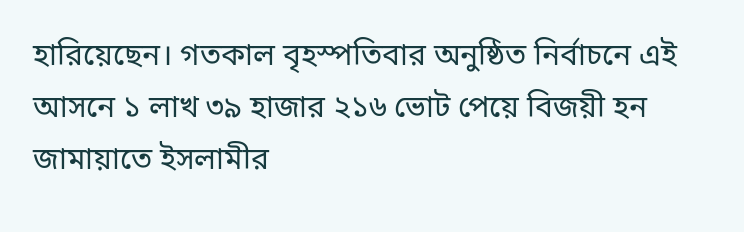হারিয়েছেন। গতকাল বৃহস্পতিবার অনুষ্ঠিত নির্বাচনে এই আসনে ১ লাখ ৩৯ হাজার ২১৬ ভোট পেয়ে বিজয়ী হন জামায়াতে ইসলামীর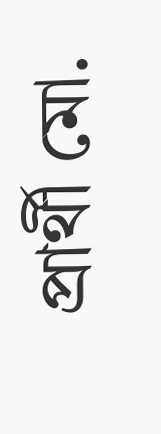প্রার্থী মো.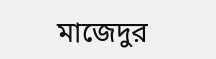মাজেদুর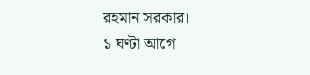রহমান সরকার।
১ ঘণ্টা আগে